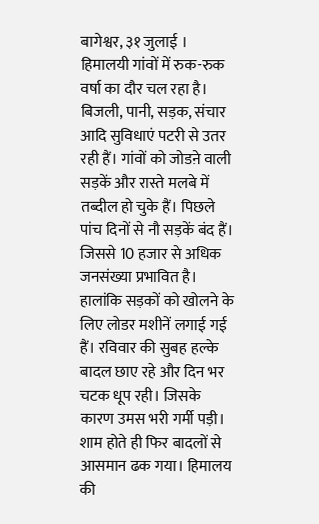बागेश्वर, ३१ जुलाई । हिमालयी गांवों में रुक-रुक वर्षा का दौर चल रहा है। बिजली, पानी, सड़क, संचार आदि सुविधाएं पटरी से उतर रही हैं। गांवों को जोडऩे वाली सड़कें और रास्ते मलबे में तब्दील हो चुके हैं। पिछले पांच दिनों से नौ सड़कें बंद हैं। जिससे 10 हजार से अधिक जनसंख्या प्रभावित है। हालांकि सड़कों को खोलने के लिए लोडर मशीनें लगाई गई हैं। रविवार की सुबह हल्के बादल छाए रहे और दिन भर चटक धूप रही। जिसके कारण उमस भरी गर्मी पड़ी। शाम होते ही फिर बादलों से आसमान ढक गया। हिमालय की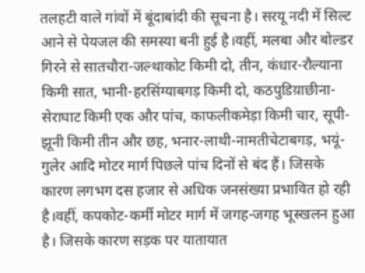तलहटी वाले गांवों में बूंदाबांदी की सूचना है। सरयू नदी में सिल्ट आने से पेयजल की समस्या बनी हुई है।वहीं, मलबा और बोल्डर गिरने से सातचौरा-जल्थाकोट किमी दो, तीन, कंधार-रौल्याना किमी सात, भानी-हरसिंग्याबगड़ किमी दो, कठपुडिय़ाछीना-सेराघाट किमी एक और पांच, काफलीकमेड़ा किमी चार, सूपी-झूनी किमी तीन और छह, भनार-लाथी-नामतीचेटाबगड़, भयूं-गुलेर आदि मोटर मार्ग पिछले पांच दिनों से बंद हैं। जिसके कारण लगभग दस हजार से अधिक जनसंख्या प्रभावित हो रही है।वहीं, कपकोट-कर्मी मोटर मार्ग में जगह-जगह भूस्खलन हुआ है। जिसके कारण सड़क पर यातायात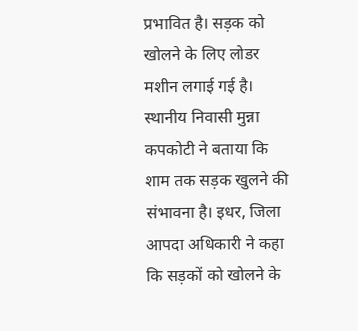प्रभावित है। सड़क को खोलने के लिए लोडर मशीन लगाई गई है। स्थानीय निवासी मुन्ना कपकोटी ने बताया कि शाम तक सड़क खुलने की संभावना है। इधर, जिला आपदा अधिकारी ने कहा कि सड़कों को खोलने के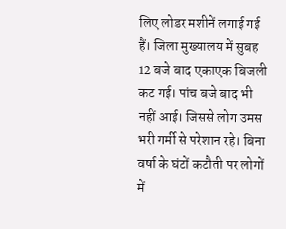लिए लोडर मशीनें लगाई गई हैं। जिला मुख्यालय में सुबह 12 बजे बाद एकाएक बिजली कट गई। पांच बजे बाद भी नहीं आई। जिससे लोग उमस भरी गर्मी से परेशान रहे। बिना वर्षा के घंटों कटौती पर लोगों में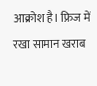आक्रोश है। फ्रिज में रखा सामान खराब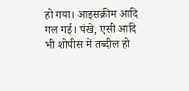हो गया। आइसक्रीम आदि गल गई। पंखे, एसी आदि भी शोपीस में तब्दील हो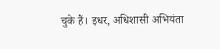चुके हैं। इधर, अधिशासी अभियंता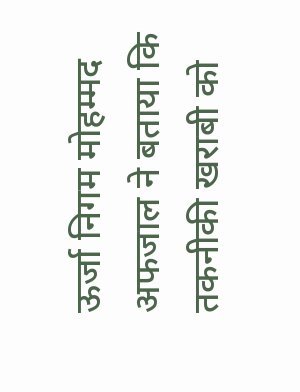ऊर्जा निगम मोहम्मद अफजाल ने बताया कि तकनीकी खराबी को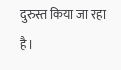दुरुस्त किया जा रहा है।